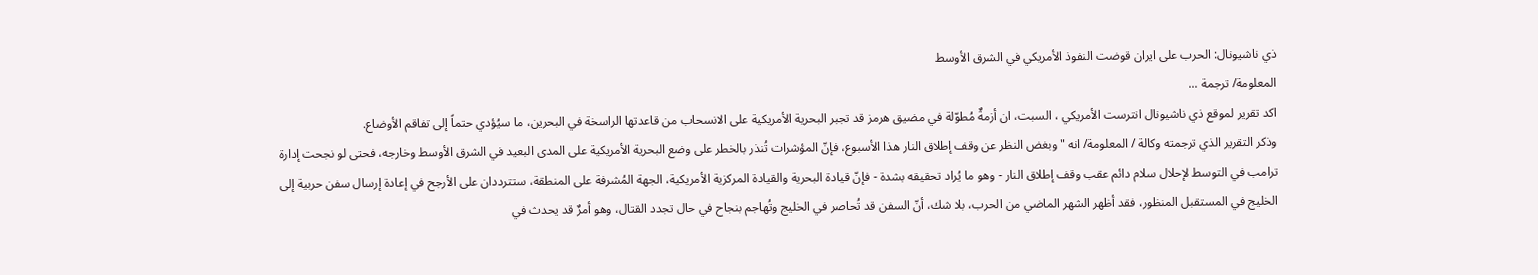ذي ناشيونال: الحرب على ايران قوضت النفوذ الأمريكي في الشرق الأوسط
المعلومة/ ترجمة ...
اكد تقرير لموقع ذي ناشيونال انترست الأمريكي ، السبت، ان أزمةٌ مُطوّلة في مضيق هرمز قد تجبر البحرية الأمريكية على الانسحاب من قاعدتها الراسخة في البحرين، ما سيُؤدي حتماً إلى تفاقم الأوضاع.
وذكر التقرير الذي ترجمته وكالة / المعلومة/ انه " وبغض النظر عن وقف إطلاق النار هذا الأسبوع، فإنّ المؤشرات تُنذر بالخطر على وضع البحرية الأمريكية على المدى البعيد في الشرق الأوسط وخارجه، فحتى لو نجحت إدارة ترامب في التوسط لإحلال سلام دائم عقب وقف إطلاق النار - وهو ما يُراد تحقيقه بشدة - فإنّ قيادة البحرية والقيادة المركزية الأمريكية، الجهة المُشرفة على المنطقة، ستترددان على الأرجح في إعادة إرسال سفن حربية إلى الخليج في المستقبل المنظور، فقد أظهر الشهر الماضي من الحرب، بلا شك، أنّ السفن قد تُحاصر في الخليج وتُهاجم بنجاح في حال تجدد القتال، وهو أمرٌ قد يحدث في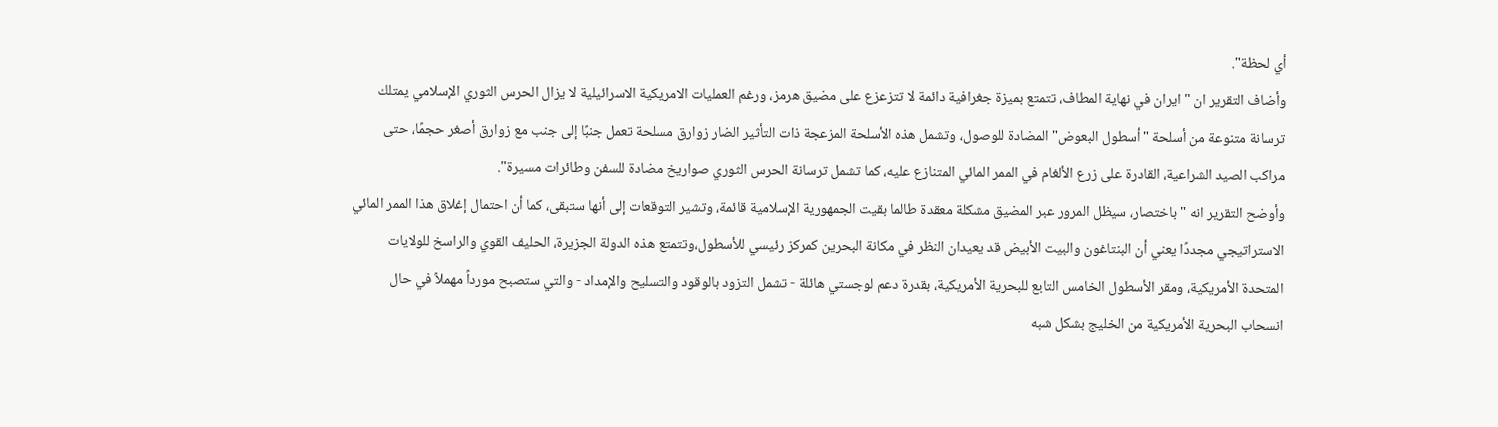أي لحظة".
وأضاف التقرير ان " ايران في نهاية المطاف، تتمتع بميزة جغرافية دائمة لا تتزعزع على مضيق هرمز، ورغم العمليات الامريكية الاسرائيلية لا يزال الحرس الثوري الإسلامي يمتلك ترسانة متنوعة من أسلحة "أسطول البعوض" المضادة للوصول، وتشمل هذه الأسلحة المزعجة ذات التأثير الضار زوارق مسلحة تعمل جنبًا إلى جنب مع زوارق أصغر حجمًا، حتى مراكب الصيد الشراعية، القادرة على زرع الألغام في الممر المائي المتنازع عليه، كما تشمل ترسانة الحرس الثوري صواريخ مضادة للسفن وطائرات مسيرة".
وأوضح التقرير انه " باختصار، سيظل المرور عبر المضيق مشكلة معقدة طالما بقيت الجمهورية الإسلامية قائمة، وتشير التوقعات إلى أنها ستبقى، كما أن احتمال إغلاق هذا الممر المائي الاستراتيجي مجددًا يعني أن البنتاغون والبيت الأبيض قد يعيدان النظر في مكانة البحرين كمركز رئيسي للأسطول،وتتمتع هذه الدولة الجزيرة، الحليف القوي والراسخ للولايات المتحدة الأمريكية، ومقر الأسطول الخامس التابع للبحرية الأمريكية، بقدرة دعم لوجستي هائلة - تشمل التزود بالوقود والتسليح والإمداد - والتي ستصبح مورداً مهملاً في حال انسحاب البحرية الأمريكية من الخليج بشكل شبه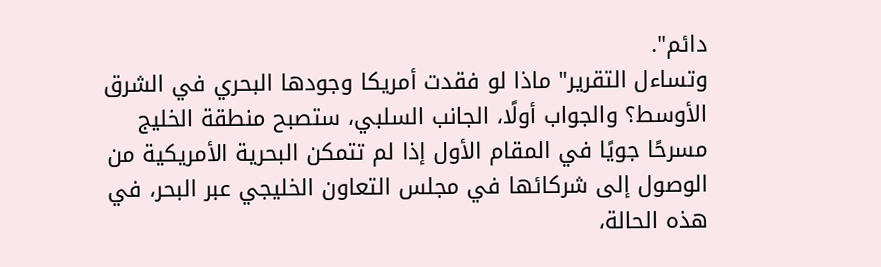دائم".
وتساءل التقرير" ماذا لو فقدت أمريكا وجودها البحري في الشرق الأوسط؟ والجواب أولًا، الجانب السلبي، ستصبح منطقة الخليج مسرحًا جويًا في المقام الأول إذا لم تتمكن البحرية الأمريكية من الوصول إلى شركائها في مجلس التعاون الخليجي عبر البحر، في هذه الحالة،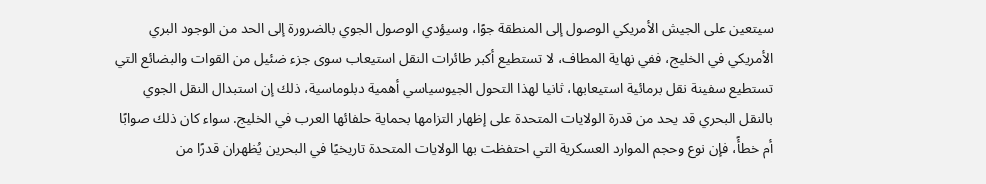سيتعين على الجيش الأمريكي الوصول إلى المنطقة جوًا، وسيؤدي الوصول الجوي بالضرورة إلى الحد من الوجود البري الأمريكي في الخليج، ففي نهاية المطاف، لا تستطيع أكبر طائرات النقل استيعاب سوى جزء ضئيل من القوات والبضائع التي تستطيع سفينة نقل برمائية استيعابها، ثانيا لهذا التحول الجيوسياسي أهمية دبلوماسية، ذلك إن استبدال النقل الجوي بالنقل البحري قد يحد من قدرة الولايات المتحدة على إظهار التزامها بحماية حلفائها العرب في الخليج. سواء كان ذلك صوابًا أم خطأً، فإن نوع وحجم الموارد العسكرية التي احتفظت بها الولايات المتحدة تاريخيًا في البحرين يُظهران قدرًا من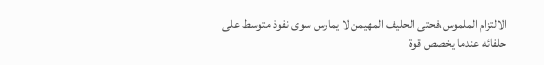الالتزام الملموس،فحتى الحليف المهيمن لا يمارس سوى نفوذ متوسط على حلفائه عندما يخصص قوة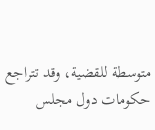متوسطة للقضية، وقد تتراجع حكومات دول مجلس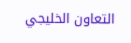التعاون الخليجي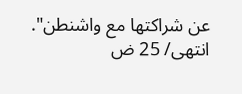عن شراكتها مع واشنطن". انتهى/ 25 ض